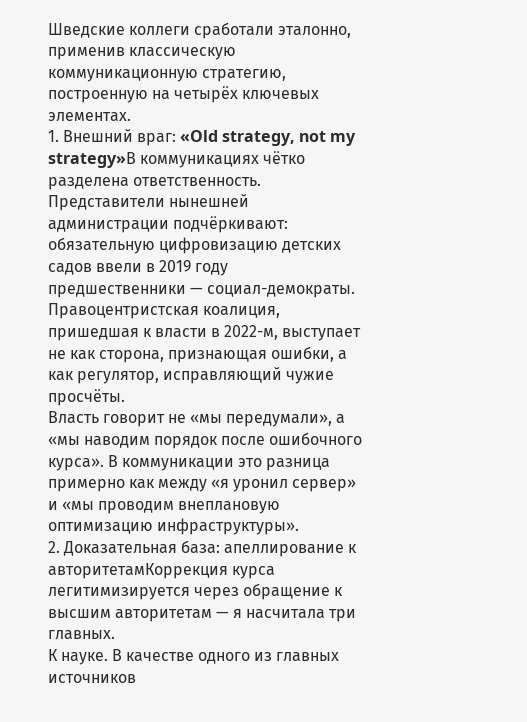Шведские коллеги сработали эталонно, применив классическую коммуникационную стратегию, построенную на четырёх ключевых элементах.
1. Внешний враг: «Old strategy, not my strategy»В коммуникациях чётко разделена ответственность. Представители нынешней администрации подчёркивают: обязательную цифровизацию детских садов ввели в 2019 году предшественники — социал-демократы. Правоцентристская коалиция, пришедшая к власти в 2022-м, выступает не как сторона, признающая ошибки, а как регулятор, исправляющий чужие просчёты.
Власть говорит не «мы передумали», а «мы наводим порядок после ошибочного курса». В коммуникации это разница примерно как между «я уронил сервер» и «мы проводим внеплановую оптимизацию инфраструктуры».
2. Доказательная база: апеллирование к авторитетамКоррекция курса легитимизируется через обращение к высшим авторитетам — я насчитала три главных.
К науке. В качестве одного из главных источников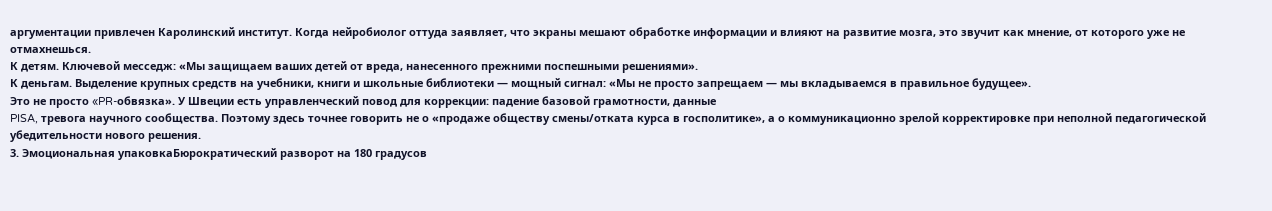аргументации привлечен Каролинский институт. Когда нейробиолог оттуда заявляет, что экраны мешают обработке информации и влияют на развитие мозга, это звучит как мнение, от которого уже не отмахнешься.
К детям. Ключевой месседж: «Мы защищаем ваших детей от вреда, нанесенного прежними поспешными решениями».
К деньгам. Выделение крупных средств на учебники, книги и школьные библиотеки — мощный сигнал: «Мы не просто запрещаем — мы вкладываемся в правильное будущее».
Это не просто «PR-обвязка». У Швеции есть управленческий повод для коррекции: падение базовой грамотности, данные
PISA, тревога научного сообщества. Поэтому здесь точнее говорить не о «продаже обществу смены/отката курса в госполитике», а о коммуникационно зрелой корректировке при неполной педагогической убедительности нового решения.
3. Эмоциональная упаковкаБюрократический разворот на 180 градусов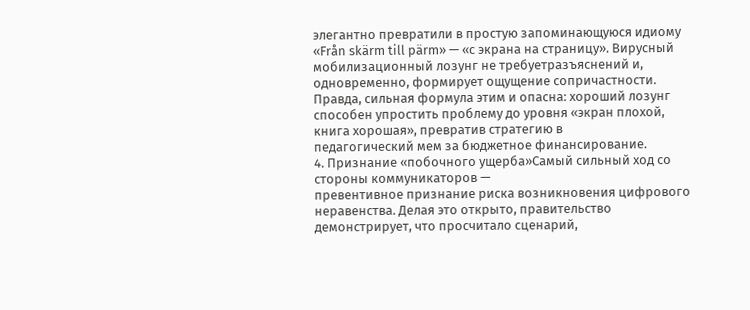элегантно превратили в простую запоминающуюся идиому «Från skärm till pärm» — «с экрана на страницу». Вирусный мобилизационный лозунг не требуетразъяснений и, одновременно, формирует ощущение сопричастности.
Правда, сильная формула этим и опасна: хороший лозунг способен упростить проблему до уровня «экран плохой, книга хорошая», превратив стратегию в
педагогический мем за бюджетное финансирование.
4. Признание «побочного ущерба»Самый сильный ход со стороны коммуникаторов —
превентивное признание риска возникновения цифрового неравенства. Делая это открыто, правительство демонстрирует, что просчитало сценарий,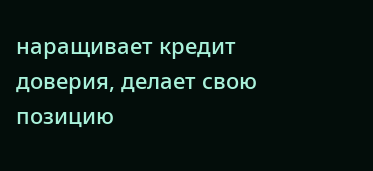наращивает кредит доверия, делает свою позицию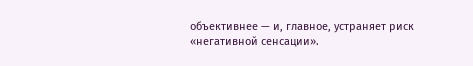объективнее — и, главное, устраняет риск «негативной сенсации».